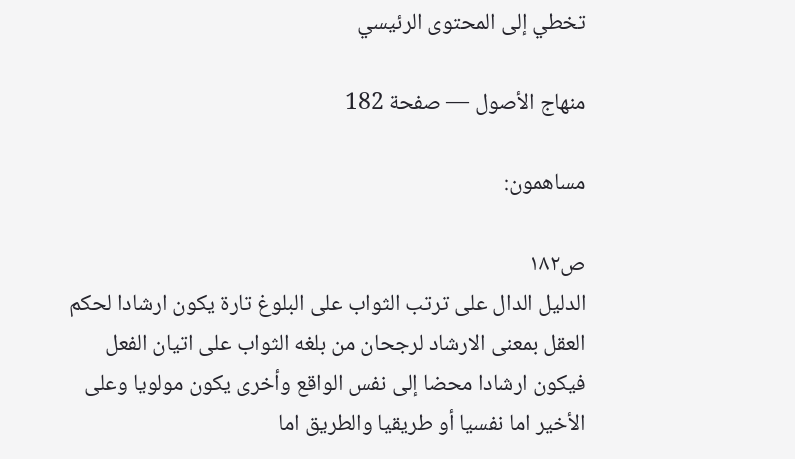تخطي إلى المحتوى الرئيسي

منهاج الأصول — صفحة 182

مساهمون:

ص١٨٢
الدليل الدال على ترتب الثواب على البلوغ تارة يكون ارشادا لحكم العقل بمعنى الارشاد لرجحان من بلغه الثواب على اتيان الفعل فيكون ارشادا محضا إلى نفس الواقع وأخرى يكون مولويا وعلى الأخير اما نفسيا أو طريقيا والطريق اما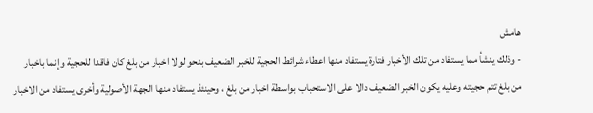هامش
- وذلك ينشأ مما يستفاد من تلك الأخبار فتارة يستفاد منها اعطاء شرائط الحجية للخبر الضعيف بنحو لولا اخبار من بلغ كان فاقدا للحجية وإنما باخبار من بلغ تتم حجيته وعليه يكون الخبر الضعيف دالا على الاستحباب بواسطة اخبار من بلغ ، وحينئذ يستفاد منها الجهة الأصولية وأخرى يستفاد من الاخبار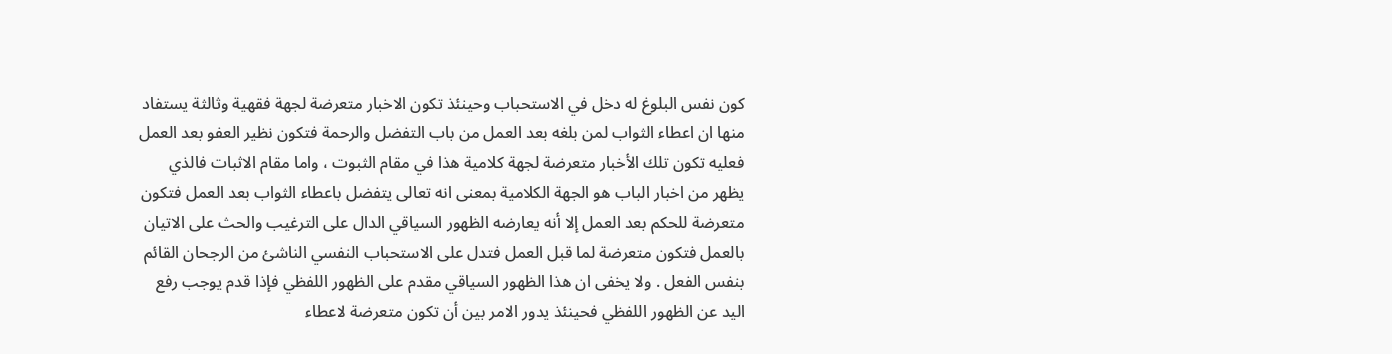كون نفس البلوغ له دخل في الاستحباب وحينئذ تكون الاخبار متعرضة لجهة فقهية وثالثة يستفاد منها ان اعطاء الثواب لمن بلغه بعد العمل من باب التفضل والرحمة فتكون نظير العفو بعد العمل فعليه تكون تلك الأخبار متعرضة لجهة كلامية هذا في مقام الثبوت ، واما مقام الاثبات فالذي يظهر من اخبار الباب هو الجهة الكلامية بمعنى انه تعالى يتفضل باعطاء الثواب بعد العمل فتكون متعرضة للحكم بعد العمل إلا أنه يعارضه الظهور السياقي الدال على الترغيب والحث على الاتيان بالعمل فتكون متعرضة لما قبل العمل فتدل على الاستحباب النفسي الناشئ من الرجحان القائم بنفس الفعل . ولا يخفى ان هذا الظهور السياقي مقدم على الظهور اللفظي فإذا قدم يوجب رفع اليد عن الظهور اللفظي فحينئذ يدور الامر بين أن تكون متعرضة لاعطاء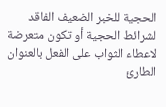الحجية للخبر الضعيف الفاقد لشرائط الحجية أو تكون متعرضة لاعطاء الثواب على الفعل بالعنوان الطارئ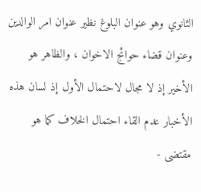الثانوي وهو عنوان البلوغ نظير عنوان امر الوالدين وعنوان قضاء حوائج الاخوان ، والظاهر هو الأخير إذ لا مجال لاحتمال الأول إذ لسان هذه الأخبار عدم القاء احتمال الخلاف كما هو مقتضى -